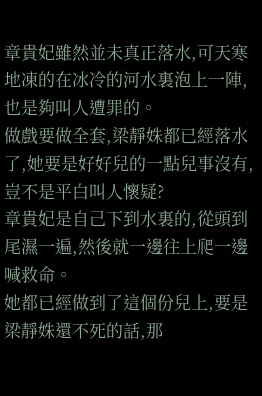章貴妃雖然並未真正落水,可天寒地凍的在冰冷的河水裏泡上一陣,也是夠叫人遭罪的。
做戲要做全套,梁靜姝都已經落水了,她要是好好兒的一點兒事沒有,豈不是平白叫人懷疑?
章貴妃是自己下到水裏的,從頭到尾濕一遍,然後就一邊往上爬一邊喊救命。
她都已經做到了這個份兒上,要是梁靜姝還不死的話,那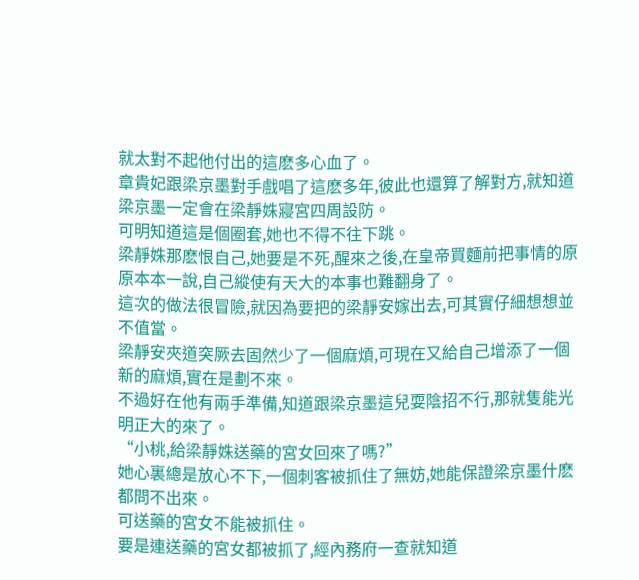就太對不起他付出的這麽多心血了。
章貴妃跟梁京墨對手戲唱了這麽多年,彼此也還算了解對方,就知道梁京墨一定會在梁靜姝寢宮四周設防。
可明知道這是個圈套,她也不得不往下跳。
梁靜姝那麽恨自己,她要是不死,醒來之後,在皇帝買麵前把事情的原原本本一說,自己縱使有天大的本事也難翻身了。
這次的做法很冒險,就因為要把的梁靜安嫁出去,可其實仔細想想並不值當。
梁靜安夾道突厥去固然少了一個麻煩,可現在又給自己增添了一個新的麻煩,實在是劃不來。
不過好在他有兩手準備,知道跟梁京墨這兒耍陰招不行,那就隻能光明正大的來了。
“小桃,給梁靜姝送藥的宮女回來了嗎?”
她心裏總是放心不下,一個刺客被抓住了無妨,她能保證梁京墨什麽都問不出來。
可送藥的宮女不能被抓住。
要是連送藥的宮女都被抓了,經內務府一查就知道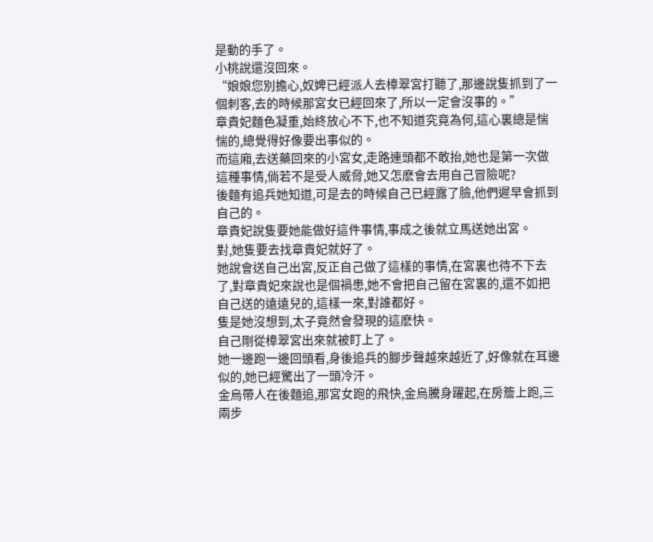是動的手了。
小桃說還沒回來。
“娘娘您別擔心,奴婢已經派人去樟翠宮打聽了,那邊說隻抓到了一個刺客,去的時候那宮女已經回來了,所以一定會沒事的。”
章貴妃麵色凝重,始終放心不下,也不知道究竟為何,這心裏總是惴惴的,總覺得好像要出事似的。
而這廂,去送藥回來的小宮女,走路連頭都不敢抬,她也是第一次做這種事情,倘若不是受人威脅,她又怎麽會去用自己冒險呢?
後麵有追兵她知道,可是去的時候自己已經露了臉,他們遲早會抓到自己的。
章貴妃說隻要她能做好這件事情,事成之後就立馬送她出宮。
對,她隻要去找章貴妃就好了。
她說會送自己出宮,反正自己做了這樣的事情,在宮裏也待不下去了,對章貴妃來說也是個禍患,她不會把自己留在宮裏的,還不如把自己送的遠遠兒的,這樣一來,對誰都好。
隻是她沒想到,太子竟然會發現的這麽快。
自己剛從樟翠宮出來就被盯上了。
她一邊跑一邊回頭看,身後追兵的腳步聲越來越近了,好像就在耳邊似的,她已經驚出了一頭冷汗。
金烏帶人在後麵追,那宮女跑的飛快,金烏騰身躍起,在房簷上跑,三兩步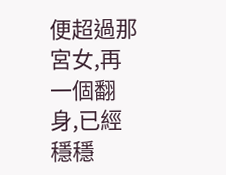便超過那宮女,再一個翻身,已經穩穩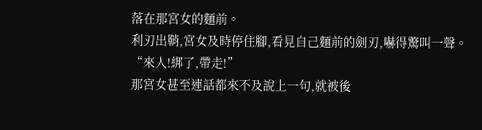落在那宮女的麵前。
利刃出鞘,宮女及時停住腳,看見自己麵前的劍刃,嚇得驚叫一聲。
“來人!綁了,帶走!”
那宮女甚至連話都來不及說上一句,就被後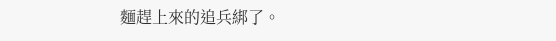麵趕上來的追兵綁了。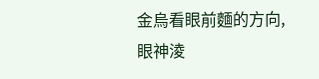金烏看眼前麵的方向,眼神淩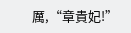厲,“章貴妃!”